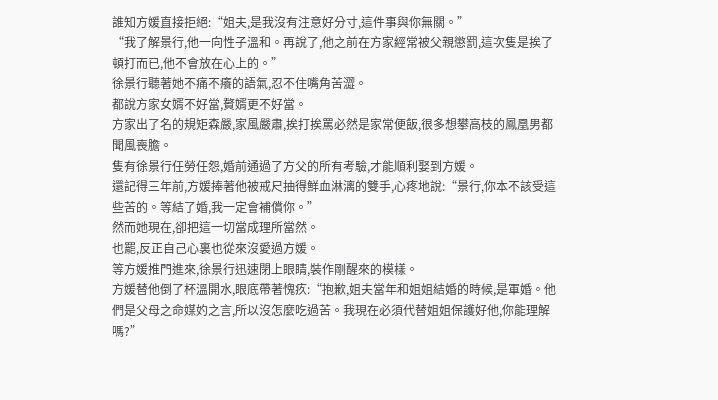誰知方媛直接拒絕:“姐夫,是我沒有注意好分寸,這件事與你無關。”
“我了解景行,他一向性子溫和。再說了,他之前在方家經常被父親懲罰,這次隻是挨了頓打而已,他不會放在心上的。”
徐景行聽著她不痛不癢的語氣,忍不住嘴角苦澀。
都說方家女婿不好當,贅婿更不好當。
方家出了名的規矩森嚴,家風嚴肅,挨打挨罵必然是家常便飯,很多想攀高枝的鳳凰男都聞風喪膽。
隻有徐景行任勞任怨,婚前通過了方父的所有考驗,才能順利娶到方媛。
還記得三年前,方媛捧著他被戒尺抽得鮮血淋漓的雙手,心疼地說:“景行,你本不該受這些苦的。等結了婚,我一定會補償你。”
然而她現在,卻把這一切當成理所當然。
也罷,反正自己心裏也從來沒愛過方媛。
等方媛推門進來,徐景行迅速閉上眼睛,裝作剛醒來的模樣。
方媛替他倒了杯溫開水,眼底帶著愧疚:“抱歉,姐夫當年和姐姐結婚的時候,是軍婚。他們是父母之命媒妁之言,所以沒怎麼吃過苦。我現在必須代替姐姐保護好他,你能理解嗎?”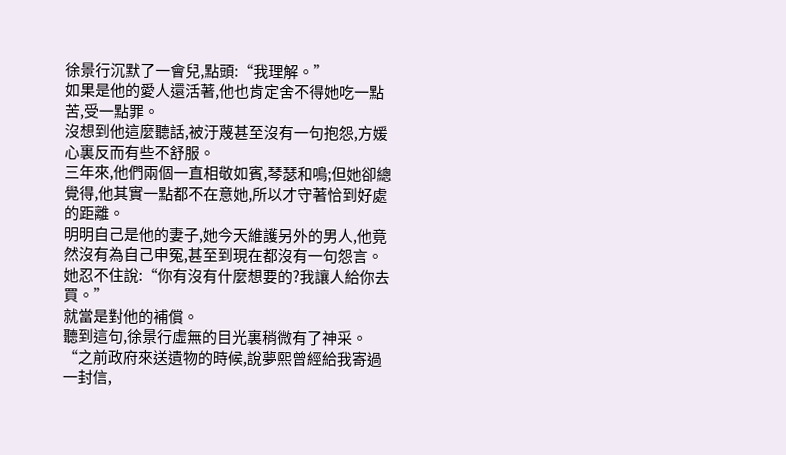徐景行沉默了一會兒,點頭:“我理解。”
如果是他的愛人還活著,他也肯定舍不得她吃一點苦,受一點罪。
沒想到他這麼聽話,被汙蔑甚至沒有一句抱怨,方媛心裏反而有些不舒服。
三年來,他們兩個一直相敬如賓,琴瑟和鳴;但她卻總覺得,他其實一點都不在意她,所以才守著恰到好處的距離。
明明自己是他的妻子,她今天維護另外的男人,他竟然沒有為自己申冤,甚至到現在都沒有一句怨言。
她忍不住說:“你有沒有什麼想要的?我讓人給你去買。”
就當是對他的補償。
聽到這句,徐景行虛無的目光裏稍微有了神采。
“之前政府來送遺物的時候,說夢熙曾經給我寄過一封信,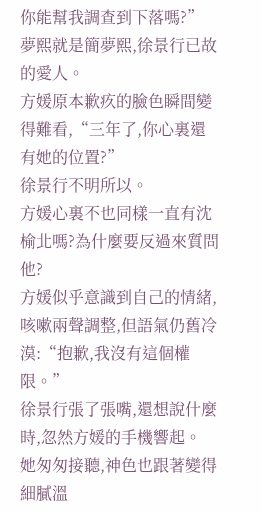你能幫我調查到下落嗎?”
夢熙就是簡夢熙,徐景行已故的愛人。
方媛原本歉疚的臉色瞬間變得難看,“三年了,你心裏還有她的位置?”
徐景行不明所以。
方媛心裏不也同樣一直有沈榆北嗎?為什麼要反過來質問他?
方媛似乎意識到自己的情緒,咳嗽兩聲調整,但語氣仍舊冷漠:“抱歉,我沒有這個權限。”
徐景行張了張嘴,還想說什麼時,忽然方媛的手機響起。
她匆匆接聽,神色也跟著變得細膩溫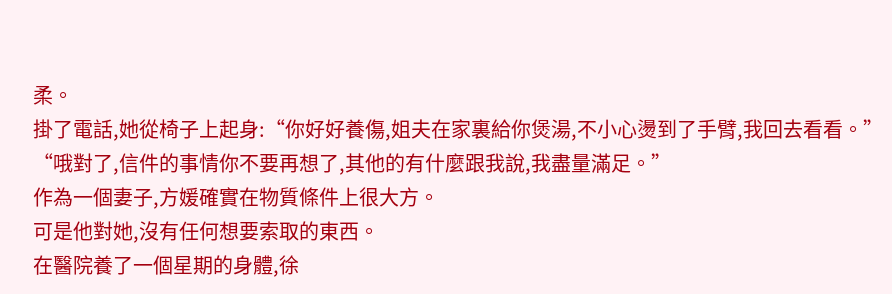柔。
掛了電話,她從椅子上起身:“你好好養傷,姐夫在家裏給你煲湯,不小心燙到了手臂,我回去看看。”
“哦對了,信件的事情你不要再想了,其他的有什麼跟我說,我盡量滿足。”
作為一個妻子,方媛確實在物質條件上很大方。
可是他對她,沒有任何想要索取的東西。
在醫院養了一個星期的身體,徐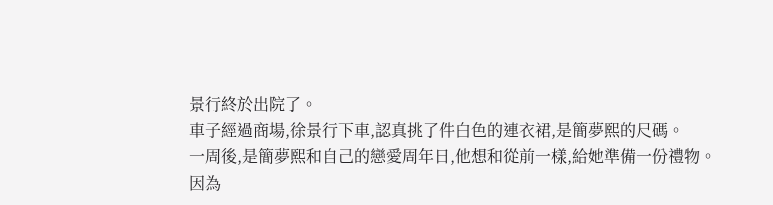景行終於出院了。
車子經過商場,徐景行下車,認真挑了件白色的連衣裙,是簡夢熙的尺碼。
一周後,是簡夢熙和自己的戀愛周年日,他想和從前一樣,給她準備一份禮物。
因為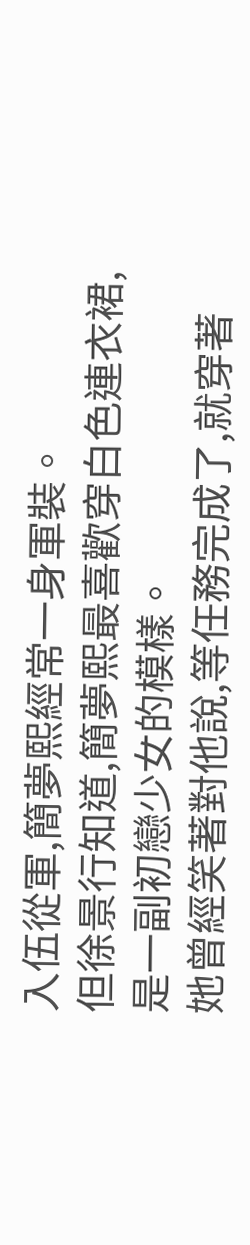入伍從軍,簡夢熙經常一身軍裝。
但徐景行知道,簡夢熙最喜歡穿白色連衣裙,是一副初戀少女的模樣。
她曾經笑著對他說,等任務完成了,就穿著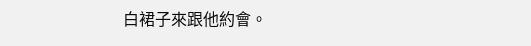白裙子來跟他約會。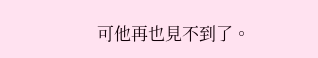可他再也見不到了。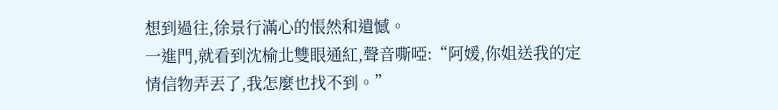想到過往,徐景行滿心的悵然和遺憾。
一進門,就看到沈榆北雙眼通紅,聲音嘶啞:“阿媛,你姐送我的定情信物弄丟了,我怎麼也找不到。”